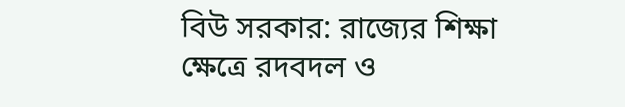বিউ সরকার: রাজ্যের শিক্ষা ক্ষেত্রে রদবদল ও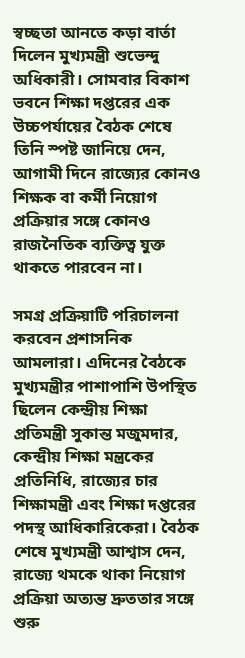স্বচ্ছতা আনতে কড়া বার্তা দিলেন মুখ্যমন্ত্রী শুভেন্দু অধিকারী। সোমবার বিকাশ ভবনে শিক্ষা দপ্তরের এক উচ্চপর্যায়ের বৈঠক শেষে তিনি স্পষ্ট জানিয়ে দেন, আগামী দিনে রাজ্যের কোনও শিক্ষক বা কর্মী নিয়োগ প্রক্রিয়ার সঙ্গে কোনও রাজনৈতিক ব্যক্তিত্ব যুক্ত থাকতে পারবেন না।

সমগ্র প্রক্রিয়াটি পরিচালনা করবেন প্রশাসনিক আমলারা। এদিনের বৈঠকে মুখ্যমন্ত্রীর পাশাপাশি উপস্থিত ছিলেন কেন্দ্রীয় শিক্ষা প্রতিমন্ত্রী সুকান্ত মজুমদার, কেন্দ্রীয় শিক্ষা মন্ত্রকের প্রতিনিধি, রাজ্যের চার শিক্ষামন্ত্রী এবং শিক্ষা দপ্তরের পদস্থ আধিকারিকেরা। বৈঠক শেষে মুখ্যমন্ত্রী আশ্বাস দেন, রাজ্যে থমকে থাকা নিয়োগ প্রক্রিয়া অত্যন্ত দ্রুততার সঙ্গে শুরু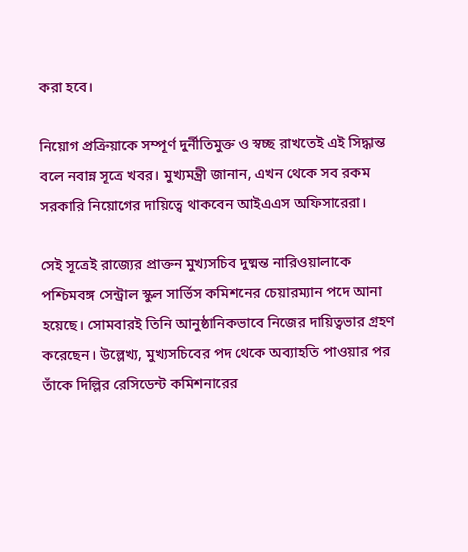করা হবে।

নিয়োগ প্রক্রিয়াকে সম্পূর্ণ দুর্নীতিমুক্ত ও স্বচ্ছ রাখতেই এই সিদ্ধান্ত বলে নবান্ন সূত্রে খবর। মুখ্যমন্ত্রী জানান, এখন থেকে সব রকম সরকারি নিয়োগের দায়িত্বে থাকবেন আইএএস অফিসারেরা।

সেই সূত্রেই রাজ্যের প্রাক্তন মুখ্যসচিব দুষ্মন্ত নারিওয়ালাকে পশ্চিমবঙ্গ সেন্ট্রাল স্কুল সার্ভিস কমিশনের চেয়ারম্যান পদে আনা হয়েছে। সোমবারই তিনি আনুষ্ঠানিকভাবে নিজের দায়িত্বভার গ্রহণ করেছেন। উল্লেখ্য, মুখ্যসচিবের পদ থেকে অব্যাহতি পাওয়ার পর তাঁকে দিল্লির রেসিডেন্ট কমিশনারের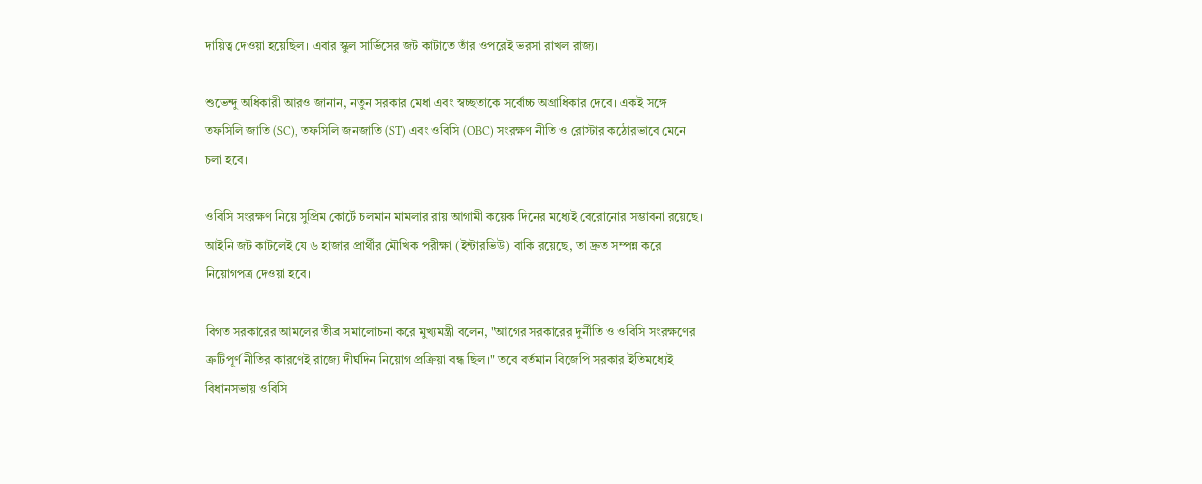দায়িত্ব দেওয়া হয়েছিল। এবার স্কুল সার্ভিসের জট কাটাতে তাঁর ওপরেই ভরসা রাখল রাজ্য।

শুভেন্দু অধিকারী আরও জানান, নতুন সরকার মেধা এবং স্বচ্ছতাকে সর্বোচ্চ অগ্রাধিকার দেবে। একই সঙ্গে তফসিলি জাতি (SC), তফসিলি জনজাতি (ST) এবং ওবিসি (OBC) সংরক্ষণ নীতি ও রোস্টার কঠোরভাবে মেনে চলা হবে।

ওবিসি সংরক্ষণ নিয়ে সুপ্রিম কোর্টে চলমান মামলার রায় আগামী কয়েক দিনের মধ্যেই বেরোনোর সম্ভাবনা রয়েছে। আইনি জট কাটলেই যে ৬ হাজার প্রার্থীর মৌখিক পরীক্ষা (ইন্টারভিউ) বাকি রয়েছে, তা দ্রুত সম্পন্ন করে নিয়োগপত্র দেওয়া হবে।

বিগত সরকারের আমলের তীব্র সমালোচনা করে মুখ্যমন্ত্রী বলেন, "আগের সরকারের দুর্নীতি ও ওবিসি সংরক্ষণের ত্রুটিপূর্ণ নীতির কারণেই রাজ্যে দীর্ঘদিন নিয়োগ প্রক্রিয়া বন্ধ ছিল।" তবে বর্তমান বিজেপি সরকার ইতিমধ্যেই বিধানসভায় ওবিসি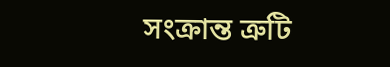সংক্রান্ত ত্রুটি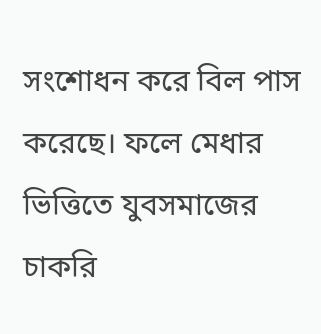সংশোধন করে বিল পাস করেছে। ফলে মেধার ভিত্তিতে যুবসমাজের চাকরি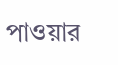পাওয়ার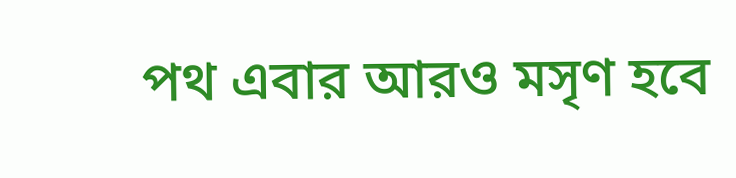পথ এবার আরও মসৃণ হবে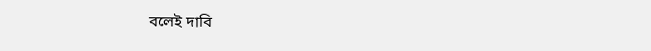বলেই দাবি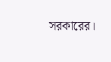সরকারের।